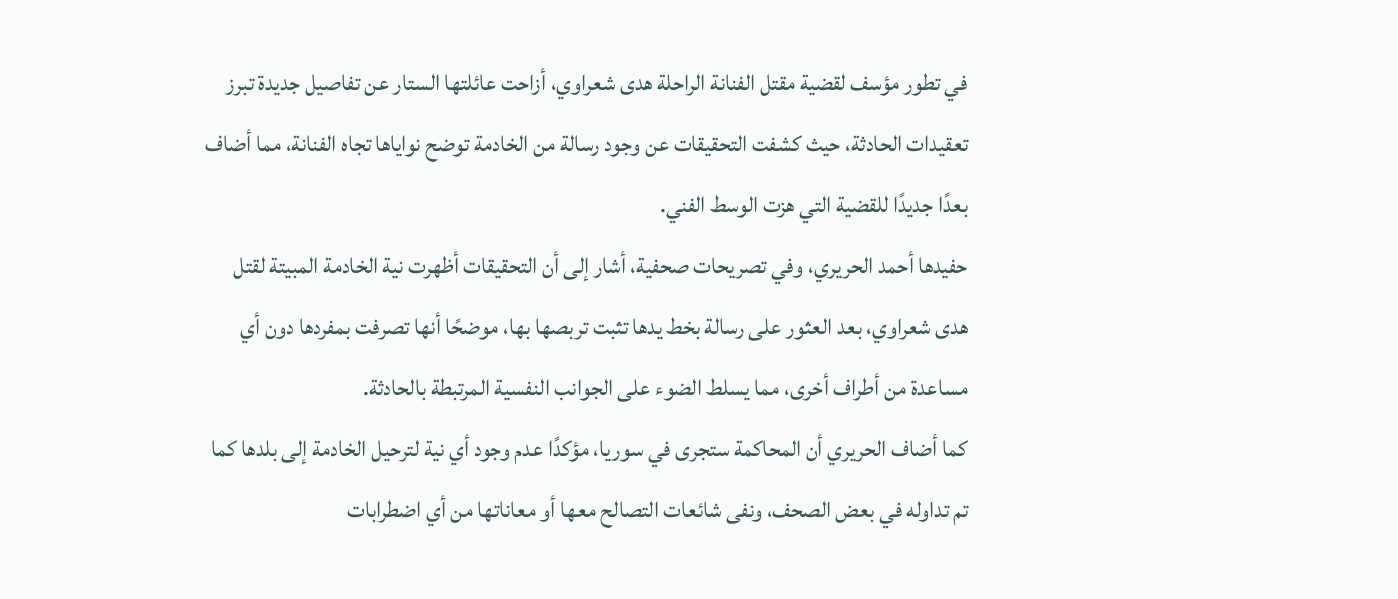في تطور مؤسف لقضية مقتل الفنانة الراحلة هدى شعراوي، أزاحت عائلتها الستار عن تفاصيل جديدة تبرز تعقيدات الحادثة، حيث كشفت التحقيقات عن وجود رسالة من الخادمة توضح نواياها تجاه الفنانة، مما أضاف بعدًا جديدًا للقضية التي هزت الوسط الفني.
حفيدها أحمد الحريري، وفي تصريحات صحفية، أشار إلى أن التحقيقات أظهرت نية الخادمة المبيتة لقتل هدى شعراوي، بعد العثور على رسالة بخط يدها تثبت تربصها بها، موضحًا أنها تصرفت بمفردها دون أي مساعدة من أطراف أخرى، مما يسلط الضوء على الجوانب النفسية المرتبطة بالحادثة.
كما أضاف الحريري أن المحاكمة ستجرى في سوريا، مؤكدًا عدم وجود أي نية لترحيل الخادمة إلى بلدها كما تم تداوله في بعض الصحف، ونفى شائعات التصالح معها أو معاناتها من أي اضطرابات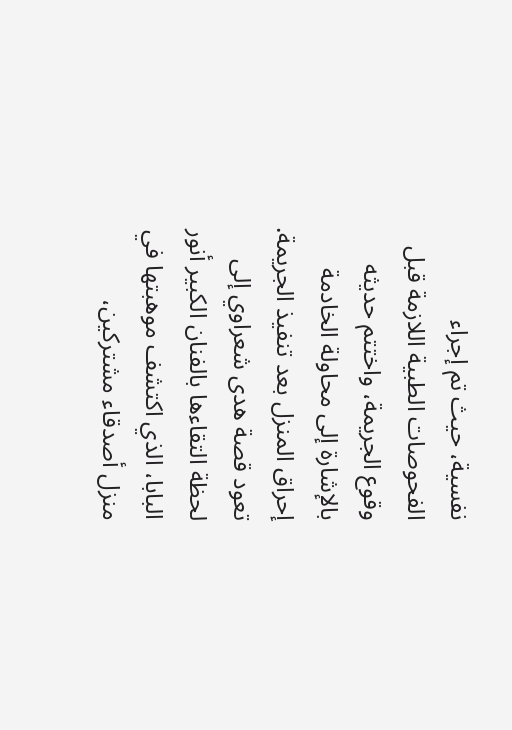نفسية، حيث تم إجراء الفحوصات الطبية اللازمة قبل وقوع الجريمة، واختتم حديثه بالإشارة إلى محاولة الخادمة إحراق المنزل بعد تنفيذ الجريمة.
تعود قصة هدى شعراوي إلى لحظة التقاءها بالفنان الكبير أنور البابا، الذي اكتشف موهبتها في منزل أصدقاء مشتركين،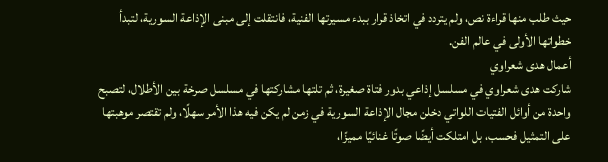حيث طلب منها قراءة نص، ولم يتردد في اتخاذ قرار ببدء مسيرتها الفنية، فانتقلت إلى مبنى الإذاعة السورية، لتبدأ خطواتها الأولى في عالم الفن.
أعمال هدى شعراوي
شاركت هدى شعراوي في مسلسل إذاعي بدور فتاة صغيرة، ثم تلتها مشاركتها في مسلسل صرخة بين الأطلال، لتصبح واحدة من أوائل الفتيات اللواتي دخلن مجال الإذاعة السورية في زمن لم يكن فيه هذا الأمر سهلًا، ولم تقتصر موهبتها على التمثيل فحسب، بل امتلكت أيضًا صوتًا غنائيًا مميزًا،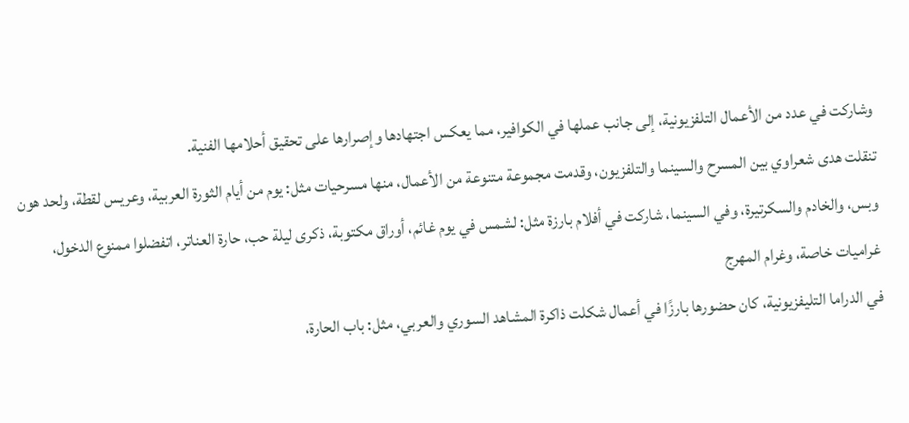وشاركت في عدد من الأعمال التلفزيونية، إلى جانب عملها في الكوافير، مما يعكس اجتهادها وإصرارها على تحقيق أحلامها الفنية.
تنقلت هدى شعراوي بين المسرح والسينما والتلفزيون، وقدمت مجموعة متنوعة من الأعمال، منها مسرحيات مثل: يوم من أيام الثورة العربية، وعريس لقطة، ولحد هون وبس، والخادم والسكرتيرة، وفي السينما، شاركت في أفلام بارزة مثل: لشمس في يوم غائم، أوراق مكتوبة، ذكرى ليلة حب، حارة العناتر، اتفضلوا ممنوع الدخول، غراميات خاصة، وغرام المهرج
في الدراما التليفزيونية، كان حضورها بارزًا في أعمال شكلت ذاكرة المشاهد السوري والعربي، مثل: باب الحارة،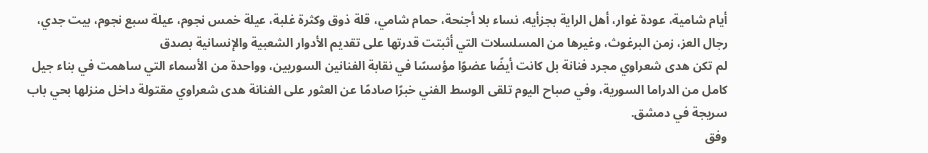أيام شامية، عودة غوار، أهل الراية بجزأيه، نساء بلا أجنحة، حمام شامي، قلة ذوق وكثرة غلبة، عيلة خمس نجوم، عيلة سبع نجوم، بيت جدي، رجال العز، زمن البرغوث، وغيرها من المسلسلات التي أثبتت قدرتها على تقديم الأدوار الشعبية والإنسانية بصدق
لم تكن هدى شعراوي مجرد فنانة بل كانت أيضًا عضوًا مؤسسًا في نقابة الفنانين السوريين، وواحدة من الأسماء التي ساهمت في بناء جيل كامل من الدراما السورية، وفي صباح اليوم تلقى الوسط الفني خبرًا صادمًا عن العثور على الفنانة هدى شعراوي مقتولة داخل منزلها بحي باب سريجة في دمشق.
وفق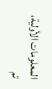المعلومات الأولية، تم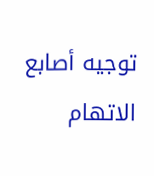توجيه أصابع الاتهام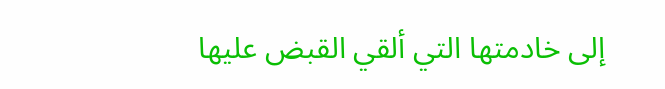إلى خادمتها التي ألقي القبض عليها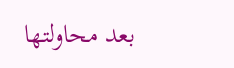بعد محاولتها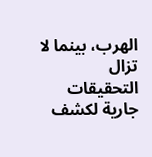الهرب، بينما لا تزال التحقيقات جارية لكشف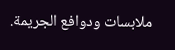ملابسات ودوافع الجريمة.